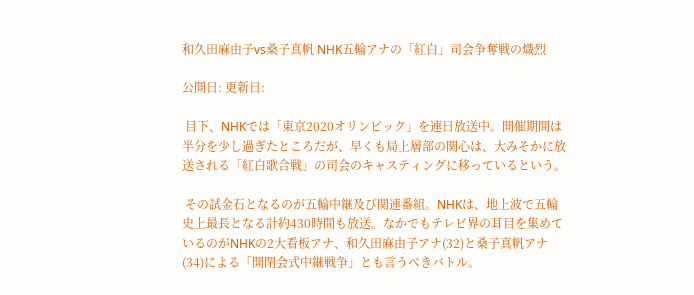和久田麻由子vs桑子真帆 NHK五輪アナの「紅白」司会争奪戦の熾烈

公開日: 更新日:

 目下、NHKでは「東京2020オリンピック」を連日放送中。開催期間は半分を少し過ぎたところだが、早くも局上層部の関心は、大みそかに放送される「紅白歌合戦」の司会のキャスティングに移っているという。

 その試金石となるのが五輪中継及び関連番組。NHKは、地上波で五輪史上最長となる計約430時間も放送。なかでもテレビ界の耳目を集めているのがNHKの2大看板アナ、和久田麻由子アナ(32)と桑子真帆アナ(34)による「開閉会式中継戦争」とも言うべきバトル。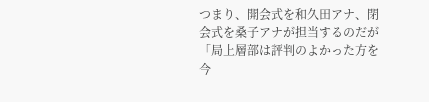つまり、開会式を和久田アナ、閉会式を桑子アナが担当するのだが「局上層部は評判のよかった方を今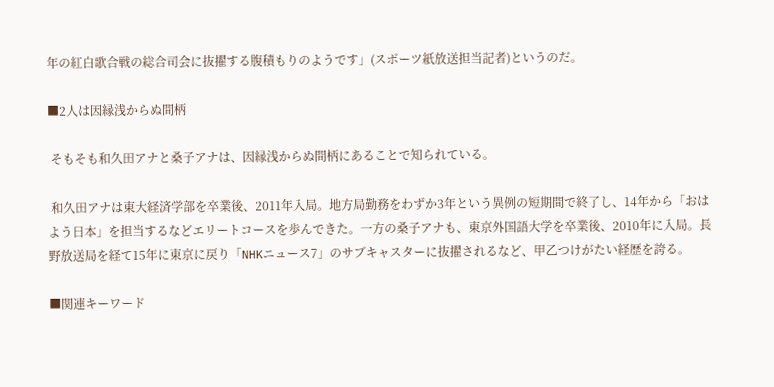年の紅白歌合戦の総合司会に抜擢する腹積もりのようです」(スポーツ紙放送担当記者)というのだ。

■2人は因縁浅からぬ間柄

 そもそも和久田アナと桑子アナは、因縁浅からぬ間柄にあることで知られている。

 和久田アナは東大経済学部を卒業後、2011年入局。地方局勤務をわずか3年という異例の短期間で終了し、14年から「おはよう日本」を担当するなどエリートコースを歩んできた。一方の桑子アナも、東京外国語大学を卒業後、2010年に入局。長野放送局を経て15年に東京に戻り「NHKニュース7」のサブキャスターに抜擢されるなど、甲乙つけがたい経歴を誇る。

■関連キーワード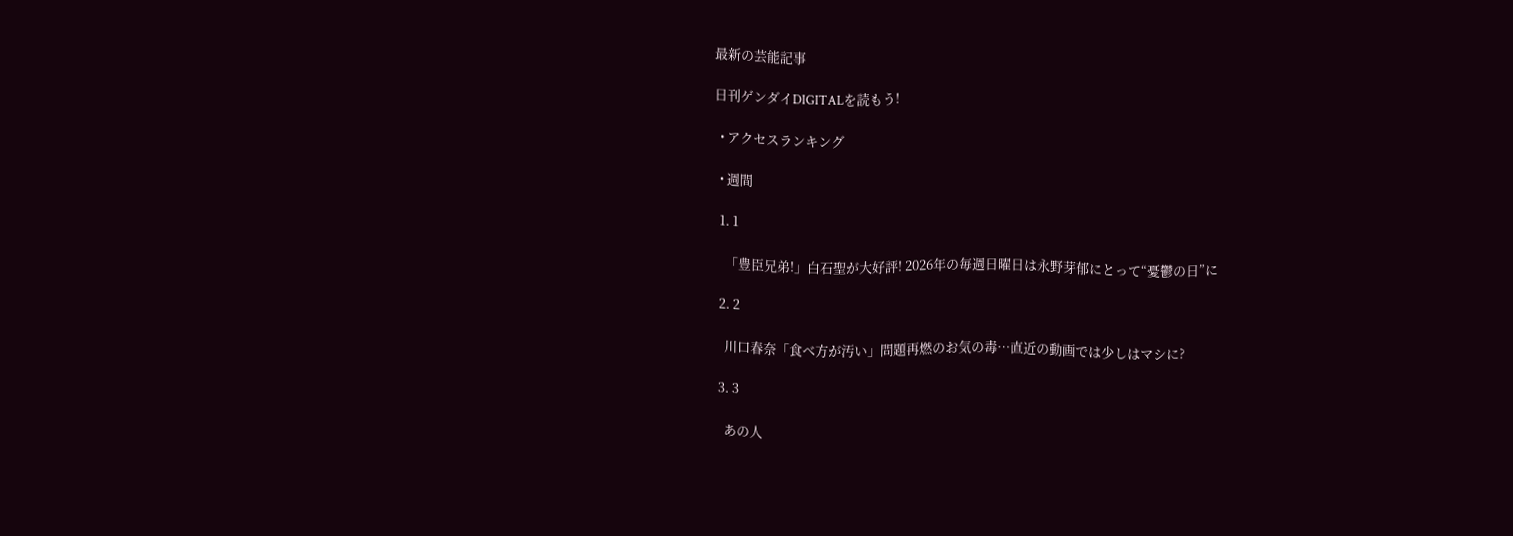最新の芸能記事

日刊ゲンダイDIGITALを読もう!

  • アクセスランキング

  • 週間

  1. 1

    「豊臣兄弟!」白石聖が大好評! 2026年の毎週日曜日は永野芽郁にとって“憂鬱の日”に

  2. 2

    川口春奈「食べ方が汚い」問題再燃のお気の毒…直近の動画では少しはマシに?

  3. 3

    あの人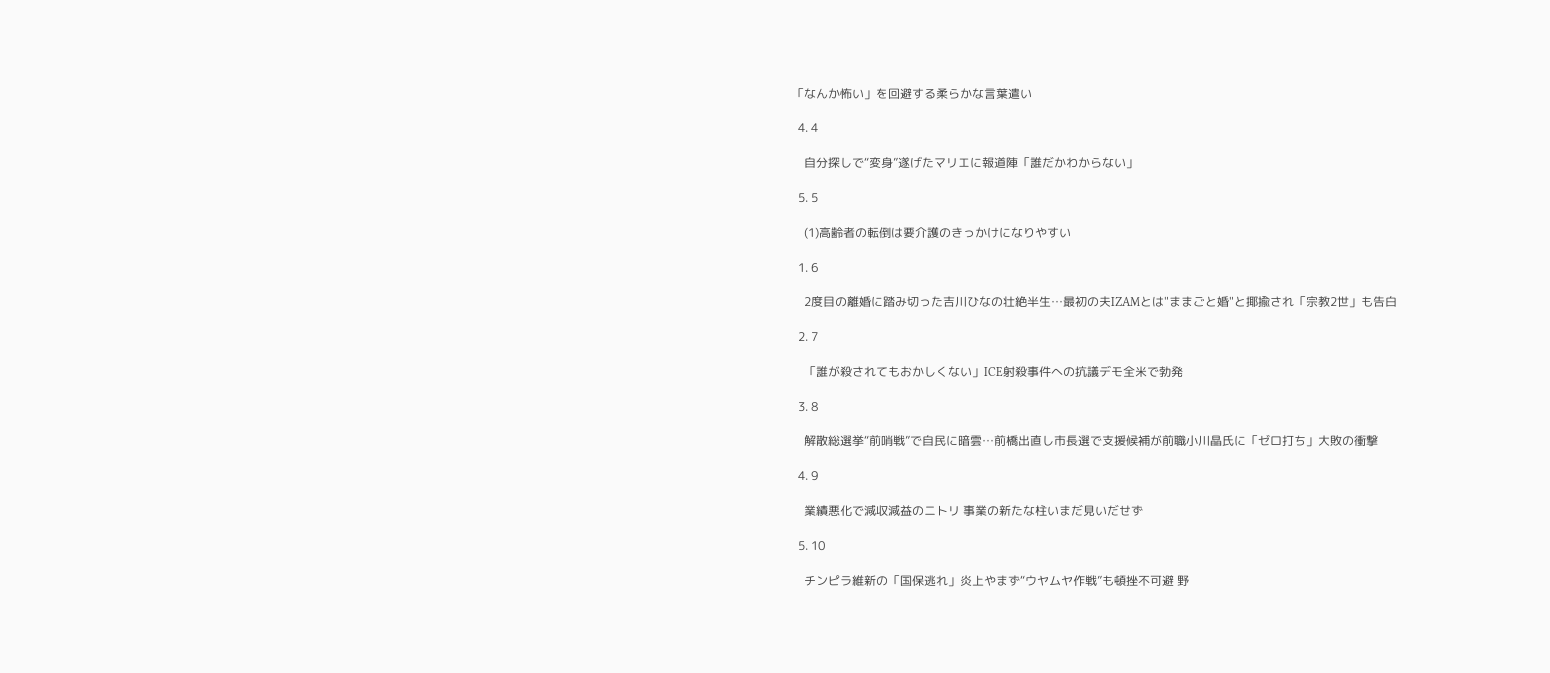「なんか怖い」を回避する柔らかな言葉遣い

  4. 4

    自分探しで“変身”遂げたマリエに報道陣「誰だかわからない」

  5. 5

    (1)高齢者の転倒は要介護のきっかけになりやすい

  1. 6

    2度目の離婚に踏み切った吉川ひなの壮絶半生…最初の夫IZAMとは"ままごと婚"と揶揄され「宗教2世」も告白

  2. 7

    「誰が殺されてもおかしくない」ICE射殺事件への抗議デモ全米で勃発

  3. 8

    解散総選挙“前哨戦”で自民に暗雲…前橋出直し市長選で支援候補が前職小川晶氏に「ゼロ打ち」大敗の衝撃

  4. 9

    業績悪化で減収減益のニトリ 事業の新たな柱いまだ見いだせず

  5. 10

    チンピラ維新の「国保逃れ」炎上やまず“ウヤムヤ作戦”も頓挫不可避 野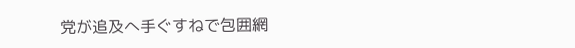党が追及へ手ぐすねで包囲網